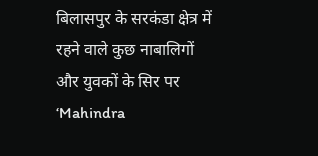बिलासपुर के सरकंडा क्षेत्र में रहने वाले कुछ नाबालिगों और युवकों के सिर पर ‘Mahindra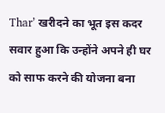Thar’ खरीदने का भूत इस कदर सवार हुआ कि उन्होंने अपने ही घर को साफ करने की योजना बना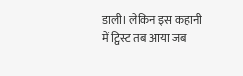डाली। लेकिन इस कहानी में ट्विस्ट तब आया जब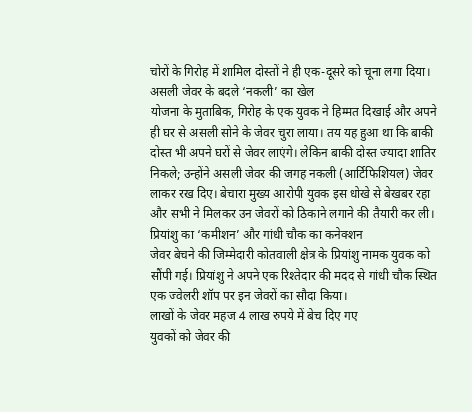चोरों के गिरोह में शामिल दोस्तों ने ही एक-दूसरे को चूना लगा दिया।
असली जेवर के बदले ‘नकली’ का खेल
योजना के मुताबिक, गिरोह के एक युवक ने हिम्मत दिखाई और अपने ही घर से असली सोने के जेवर चुरा लाया। तय यह हुआ था कि बाकी दोस्त भी अपने घरों से जेवर लाएंगे। लेकिन बाकी दोस्त ज्यादा शातिर निकले; उन्होंने असली जेवर की जगह नकली (आर्टिफिशियल) जेवर लाकर रख दिए। बेचारा मुख्य आरोपी युवक इस धोखे से बेखबर रहा और सभी ने मिलकर उन जेवरों को ठिकाने लगाने की तैयारी कर ली।
प्रियांशु का ‘कमीशन’ और गांधी चौक का कनेक्शन
जेवर बेचने की जिम्मेदारी कोतवाली क्षेत्र के प्रियांशु नामक युवक को सौंपी गई। प्रियांशु ने अपने एक रिश्तेदार की मदद से गांधी चौक स्थित एक ज्वेलरी शॉप पर इन जेवरों का सौदा किया।
लाखों के जेवर महज 4 लाख रुपये में बेच दिए गए
युवकों को जेवर की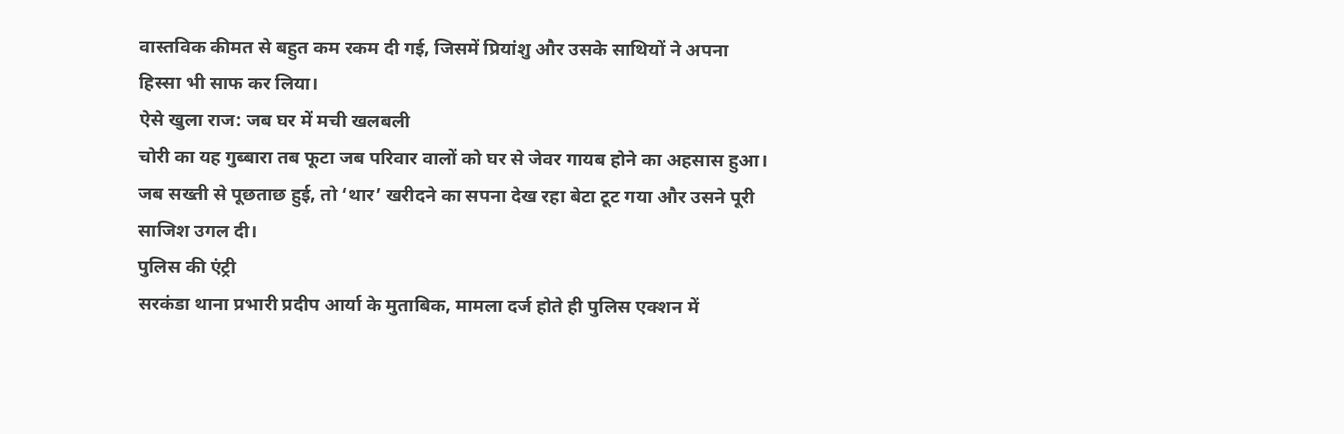वास्तविक कीमत से बहुत कम रकम दी गई, जिसमें प्रियांशु और उसके साथियों ने अपना हिस्सा भी साफ कर लिया।
ऐसे खुला राज: जब घर में मची खलबली
चोरी का यह गुब्बारा तब फूटा जब परिवार वालों को घर से जेवर गायब होने का अहसास हुआ। जब सख्ती से पूछताछ हुई, तो ‘थार’ खरीदने का सपना देख रहा बेटा टूट गया और उसने पूरी साजिश उगल दी।
पुलिस की एंट्री
सरकंडा थाना प्रभारी प्रदीप आर्या के मुताबिक, मामला दर्ज होते ही पुलिस एक्शन में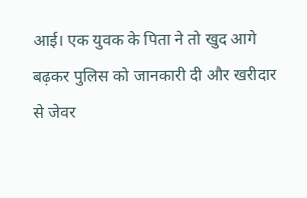आई। एक युवक के पिता ने तो खुद आगे बढ़कर पुलिस को जानकारी दी और खरीदार से जेवर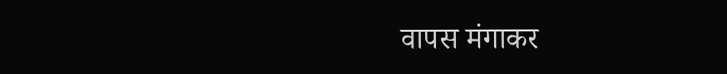वापस मंगाकर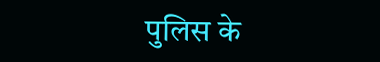पुलिस के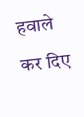हवाले कर दिए